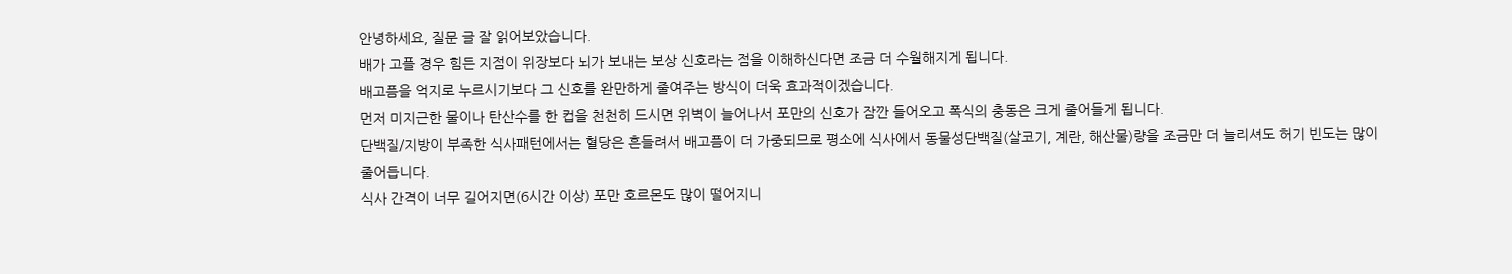안녕하세요, 질문 글 잘 읽어보았습니다.
배가 고플 경우 힘든 지점이 위장보다 뇌가 보내는 보상 신호라는 점을 이해하신다면 조금 더 수월해지게 됩니다.
배고픔을 억지로 누르시기보다 그 신호를 완만하게 줄여주는 방식이 더욱 효과적이겠습니다.
먼저 미지근한 물이나 탄산수를 한 컵을 천천히 드시면 위벽이 늘어나서 포만의 신호가 잠깐 들어오고 폭식의 충동은 크게 줄어들게 됩니다.
단백질/지방이 부족한 식사패턴에서는 혈당은 흔들려서 배고픔이 더 가중되므로 평소에 식사에서 동물성단백질(살코기, 계란, 해산물)량을 조금만 더 늘리셔도 허기 빈도는 많이 줄어듭니다.
식사 간격이 너무 길어지면(6시간 이상) 포만 호르몬도 많이 떨어지니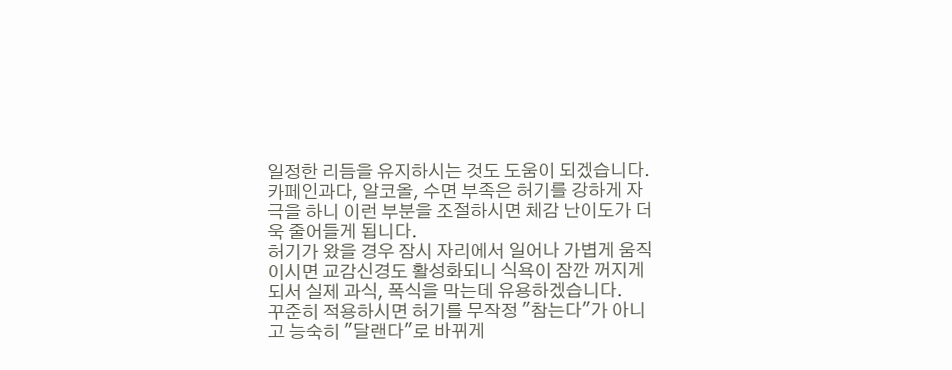일정한 리듬을 유지하시는 것도 도움이 되겠습니다.
카페인과다, 알코올, 수면 부족은 허기를 강하게 자극을 하니 이런 부분을 조절하시면 체감 난이도가 더욱 줄어들게 됩니다.
허기가 왔을 경우 잠시 자리에서 일어나 가볍게 움직이시면 교감신경도 활성화되니 식욕이 잠깐 꺼지게 되서 실제 과식, 폭식을 막는데 유용하겠습니다.
꾸준히 적용하시면 허기를 무작정 "참는다"가 아니고 능숙히 "달랜다"로 바뀌게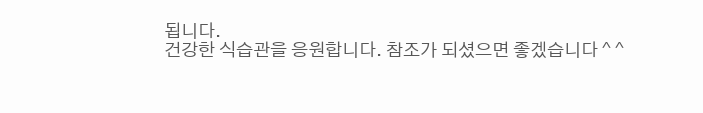됩니다.
건강한 식습관을 응원합니다. 참조가 되셨으면 좋겠습니다 ^ ^